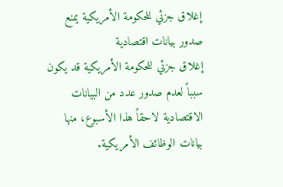إغلاق جزئي للحكومة الأمريكية يمنع صدور بيانات اقتصادية
إغلاق جزئي للحكومة الأمريكية قد يكون سبباً لعدم صدور عدد من البيانات الاقتصادية لاحقاً هذا الأسبوع، منها بيانات الوظائف الأمريكية.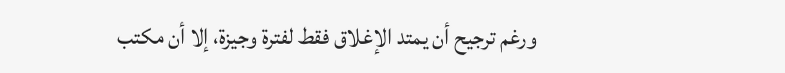ورغم ترجيح أن يمتد الإغلاق فقط لفترة وجيزة، إلا أن مكتب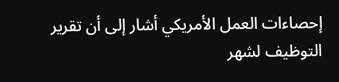إحصاءات العمل الأمريكي أشار إلى أن تقرير التوظيف لشهر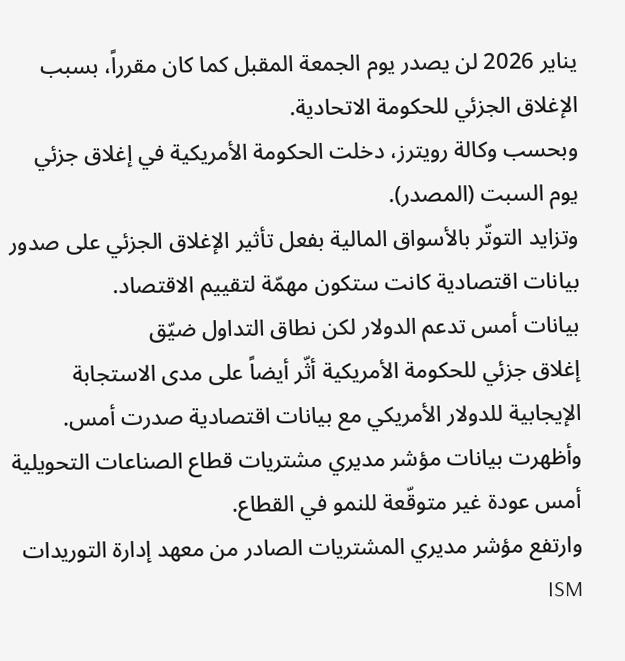يناير 2026 لن يصدر يوم الجمعة المقبل كما كان مقرراً، بسبب الإغلاق الجزئي للحكومة الاتحادية.
وبحسب وكالة رويترز، دخلت الحكومة الأمريكية في إغلاق جزئي يوم السبت (المصدر).
وتزايد التوتّر بالأسواق المالية بفعل تأثير الإغلاق الجزئي على صدور بيانات اقتصادية كانت ستكون مهمّة لتقييم الاقتصاد.
بيانات أمس تدعم الدولار لكن نطاق التداول ضيّق
إغلاق جزئي للحكومة الأمريكية أثّر أيضاً على مدى الاستجابة الإيجابية للدولار الأمريكي مع بيانات اقتصادية صدرت أمس.
وأظهرت بيانات مؤشر مديري مشتريات قطاع الصناعات التحويلية أمس عودة غير متوقّعة للنمو في القطاع.
وارتفع مؤشر مديري المشتريات الصادر من معهد إدارة التوريدات ISM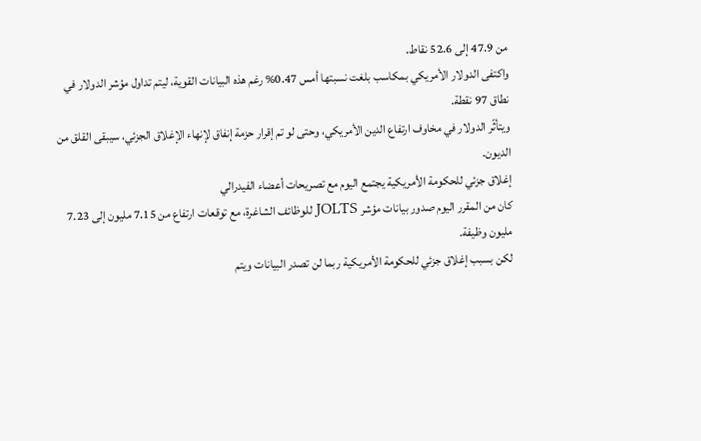من 47.9 إلى 52.6 نقاط.
واكتفى الدولار الأمريكي بمكاسب بلغت نسبتها أمس 0.47% رغم هذه البيانات القوية، ليتم تداول مؤشر الدولار في نطاق 97 نقطة.
ويتأثّر الدولار في مخاوف ارتفاع الدين الأمريكي، وحتى لو تم إقرار حزمة إنفاق لإنهاء الإغلاق الجزئي، سيبقى القلق من الديون.
إغلاق جزئي للحكومة الأمريكية يجتمع اليوم مع تصريحات أعضاء الفيدرالي
كان من المقرر اليوم صدور بيانات مؤشر JOLTS للوظائف الشاغرة، مع توقعات ارتفاع من 7.15 مليون إلى 7.23 مليون وظيفة.
لكن بسبب إغلاق جزئي للحكومة الأمريكية ربما لن تصدر البيانات ويتم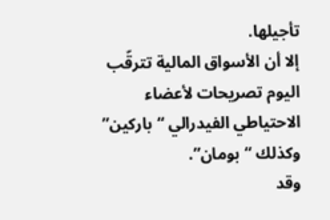تأجيلها.
إلا أن الأسواق المالية تترقّب اليوم تصريحات لأعضاء الاحتياطي الفيدرالي “باركين” وكذلك “بومان”.
وقد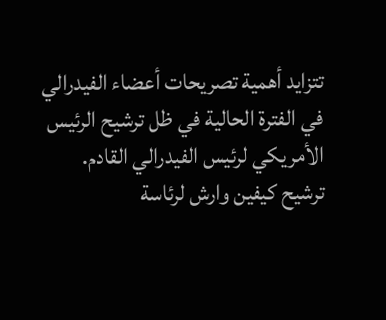تتزايد أهمية تصريحات أعضاء الفيدرالي في الفترة الحالية في ظل ترشيح الرئيس الأمريكي لرئيس الفيدرالي القادم.
ترشيح كيفين وارش لرئاسة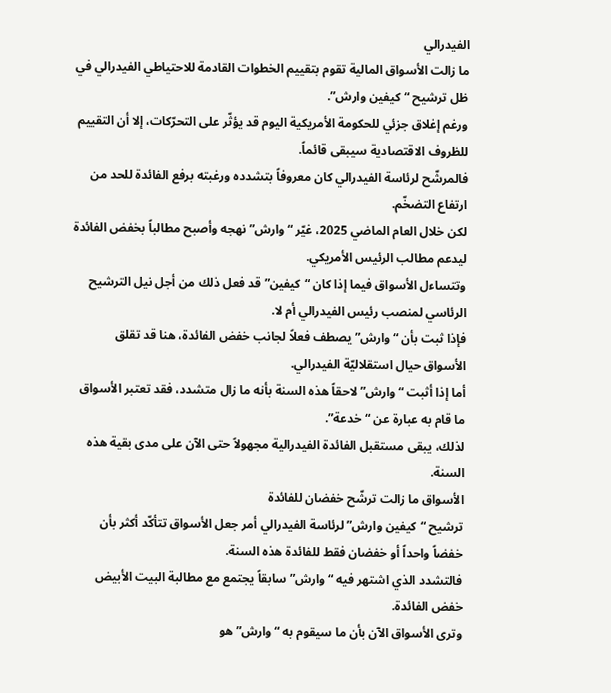الفيدرالي
ما زالت الأسواق المالية تقوم بتقييم الخطوات القادمة للاحتياطي الفيدرالي في ظل ترشيح “كيفين وارش”.
ورغم إغلاق جزئي للحكومة الأمريكية اليوم قد يؤثّر على التحرّكات، إلا أن التقييم للظروف الاقتصادية سيبقى قائماً.
فالمرشّح لرئاسة الفيدرالي كان معروفاً بتشدده ورغبته برفع الفائدة للحد من ارتفاع التضخّم.
لكن خلال العام الماضي 2025، غيّر “وارش” نهجه وأصبح مطالباً بخفض الفائدة ليدعم مطالب الرئيس الأمريكي.
وتتساءل الأسواق فيما إذا كان “كيفين” قد فعل ذلك من أجل نيل الترشيح الرئاسي لمنصب رئيس الفيدرالي أم لا.
فإذا ثبت بأن “وارش” يصطف فعلاً لجانب خفض الفائدة، هنا قد تقلق الأسواق حيال استقلاليّة الفيدرالي.
أما إذا أثبت “وارش” لاحقاً هذه السنة بأنه ما زال متشدد، فقد تعتبر الأسواق ما قام به عبارة عن “خدعة”.
لذلك، يبقى مستقبل الفائدة الفيدرالية مجهولاً حتى الآن على مدى بقية هذه السنة.
الأسواق ما زالت ترشّح خفضان للفائدة
ترشيح “كيفين وارش” لرئاسة الفيدرالي أمر جعل الأسواق تتأكّد أكثر بأن خفضاً واحداً أو خفضان فقط للفائدة هذه السنة.
فالتشدد الذي اشتهر فيه “وارش” سابقاً يجتمع مع مطالبة البيت الأبيض خفض الفائدة.
وترى الأسواق الآن بأن ما سيقوم به “وارش” هو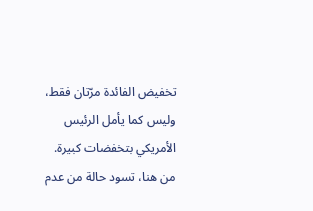تخفيض الفائدة مرّتان فقط، وليس كما يأمل الرئيس الأمريكي بتخفضات كبيرة.
من هنا، تسود حالة من عدم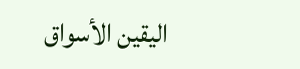اليقين الأسواق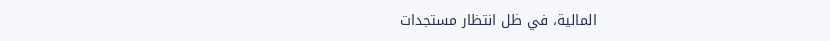المالية، في ظل انتظار مستجدات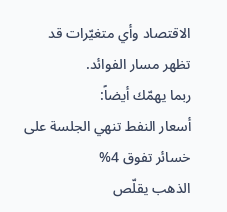الاقتصاد وأي متغيّرات قد تظهر مسار الفوائد.
ربما يهمّك أيضاً:
أسعار النفط تنهي الجلسة على خسائر تفوق 4%
الذهب يقلّص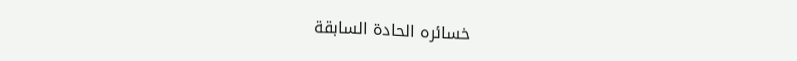خسائره الحادة السابقة